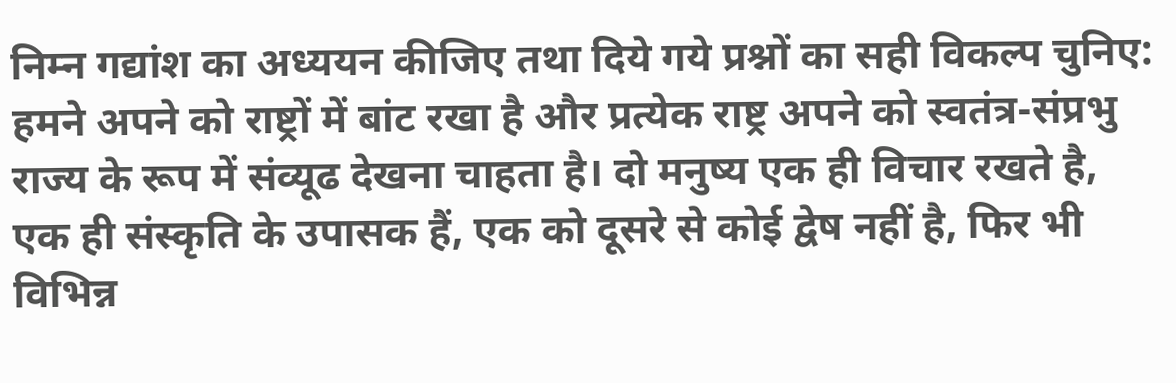निम्न गद्यांश का अध्ययन कीजिए तथा दिये गये प्रश्नों का सही विकल्प चुनिए:
हमने अपने को राष्ट्रों में बांट रखा है और प्रत्येक राष्ट्र अपने को स्वतंत्र-संप्रभु राज्य के रूप में संव्यूढ देखना चाहता है। दो मनुष्य एक ही विचार रखते है, एक ही संस्कृति के उपासक हैं, एक को दूसरे से कोई द्वेष नहीं है, फिर भी विभिन्न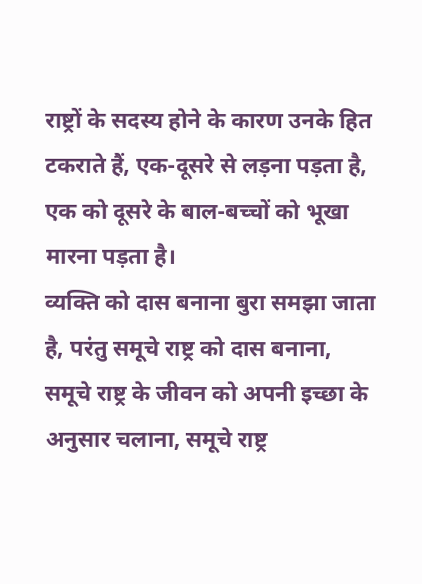राष्ट्रों के सदस्य होने के कारण उनके हित टकराते हैं, एक-दूसरे से लड़ना पड़ता है, एक को दूसरे के बाल-बच्चों को भूखा मारना पड़ता है।
व्यक्ति को दास बनाना बुरा समझा जाता है, परंतु समूचे राष्ट्र को दास बनाना, समूचे राष्ट्र के जीवन को अपनी इच्छा के अनुसार चलाना, समूचे राष्ट्र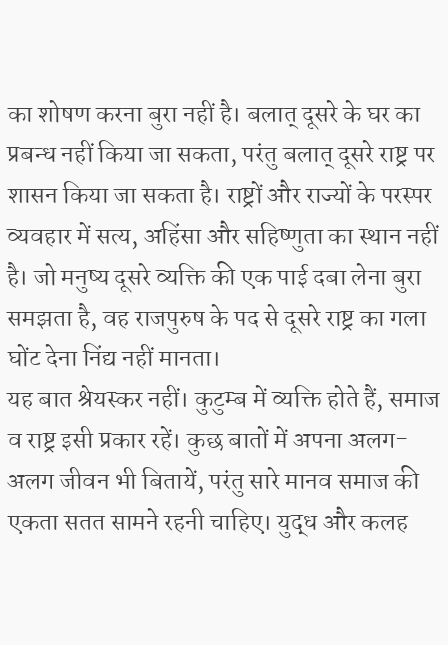का शोषण करना बुरा नहीं है। बलात् दूसरे के घर का प्रबन्ध नहीं किया जा सकता, परंतु बलात् दूसरे राष्ट्र पर शासन किया जा सकता है। राष्ट्रों और राज्यों के परस्पर व्यवहार में सत्य, अहिंसा और सहिष्णुता का स्थान नहीं है। जो मनुष्य दूसरे व्यक्ति की एक पाई दबा लेना बुरा समझता है, वह राजपुरुष के पद से दूसरे राष्ट्र का गला घोंट देना निंद्य नहीं मानता।
यह बात श्रेयस्कर नहीं। कुटुम्ब में व्यक्ति होते हैं, समाज व राष्ट्र इसी प्रकार रहें। कुछ बातों में अपना अलग-अलग जीवन भी बितायें, परंतु सारे मानव समाज की एकता सतत सामने रहनी चाहिए। युद्ध और कलह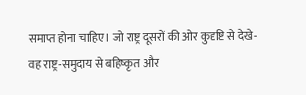समाप्त होना चाहिए। जो राष्ट्र दूसरों की ओर कुदृष्टि से देखे-वह राष्ट्र-समुदाय से बहिष्कृत और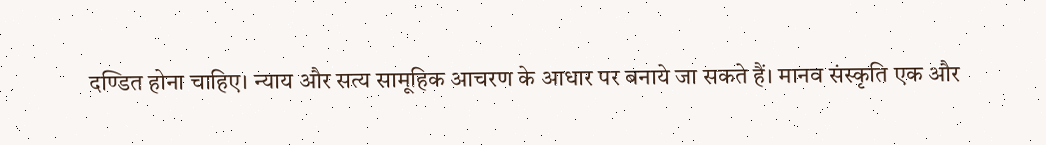दण्डित होना चाहिए। न्याय और सत्य सामूहिक आचरण के आधार पर बनाये जा सकते हैं। मानव संस्कृति एक और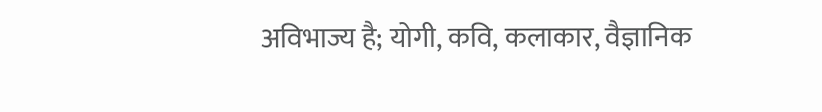अविभाज्य है; योगी, कवि, कलाकार, वैज्ञानिक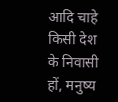आदि चाहे किसी देश के निवासी हों, मनुष्य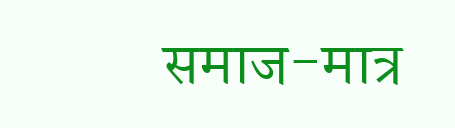समाज-मात्र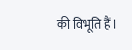की विभूति हैं।